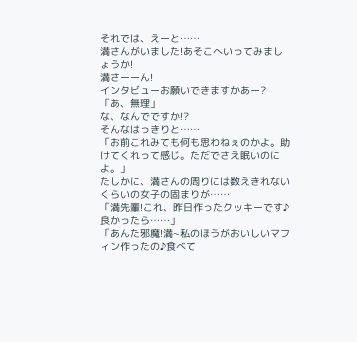それでは、えーと……
満さんがいました!あそこへいってみましょうか!
満さーーん!
インタビューお願いできますかあー?
「あ、無理」
な、なんでですか!?
そんなはっきりと……
「お前これみても何も思わねぇのかよ。助けてくれって感じ。ただでさえ眠いのによ。」
たしかに、満さんの周りには数えきれないくらいの女子の固まりが……
「満先輩!これ、昨日作ったクッキーです♪良かったら……」
「あんた邪魔!満~私のほうがおいしいマフィン作ったの♪食べて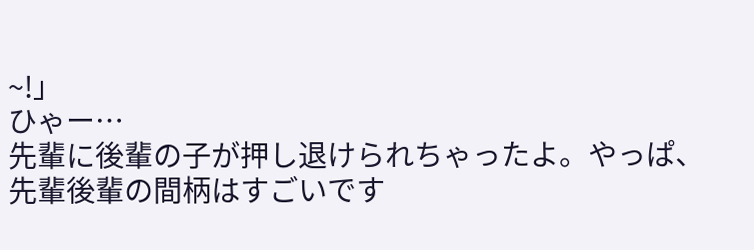~!」
ひゃー…
先輩に後輩の子が押し退けられちゃったよ。やっぱ、先輩後輩の間柄はすごいです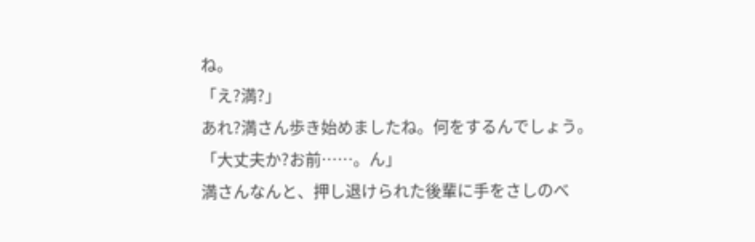ね。
「え?満?」
あれ?満さん歩き始めましたね。何をするんでしょう。
「大丈夫か?お前……。ん」
満さんなんと、押し退けられた後輩に手をさしのべ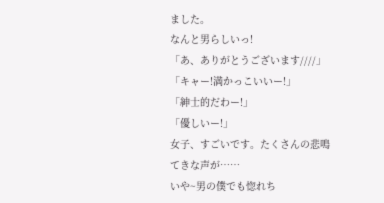ました。
なんと男らしいっ!
「あ、ありがとうございます////」
「キャー!満かっこいいー!」
「紳士的だわー!」
「優しいー!」
女子、すごいです。たくさんの悲鳴てきな声が……
いや~男の僕でも惚れち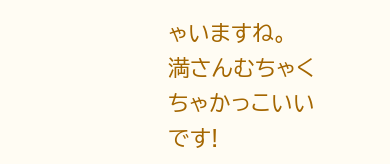ゃいますね。
満さんむちゃくちゃかっこいいです!